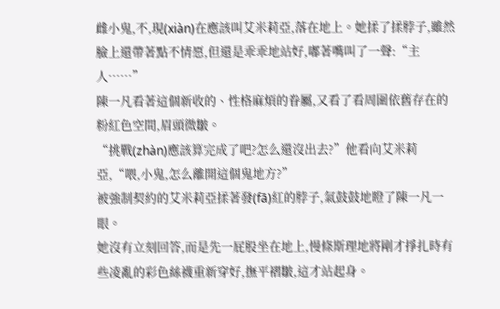雌小鬼,不,現(xiàn)在應該叫艾米莉亞,落在地上。她揉了揉脖子,雖然臉上還帶著點不情愿,但還是乖乖地站好,嘟著嘴叫了一聲:“主人……”
陳一凡看著這個新收的、性格麻煩的眷屬,又看了看周圍依舊存在的粉紅色空間,眉頭微皺。
“挑戰(zhàn)應該算完成了吧?怎么還沒出去?”他看向艾米莉亞,“喂,小鬼,怎么離開這個鬼地方?”
被強制契約的艾米莉亞揉著發(fā)紅的脖子,氣鼓鼓地瞪了陳一凡一眼。
她沒有立刻回答,而是先一屁股坐在地上,慢條斯理地將剛才掙扎時有些凌亂的彩色絲襪重新穿好,撫平褶皺,這才站起身。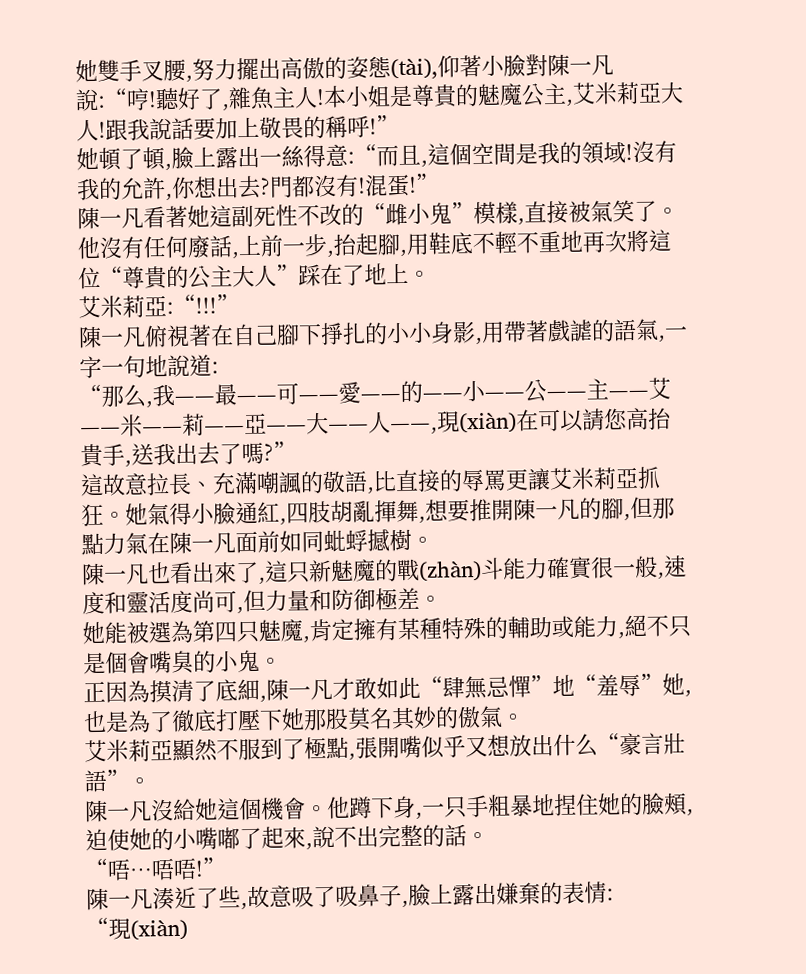她雙手叉腰,努力擺出高傲的姿態(tài),仰著小臉對陳一凡說:“哼!聽好了,雜魚主人!本小姐是尊貴的魅魔公主,艾米莉亞大人!跟我說話要加上敬畏的稱呼!”
她頓了頓,臉上露出一絲得意:“而且,這個空間是我的領域!沒有我的允許,你想出去?門都沒有!混蛋!”
陳一凡看著她這副死性不改的“雌小鬼”模樣,直接被氣笑了。
他沒有任何廢話,上前一步,抬起腳,用鞋底不輕不重地再次將這位“尊貴的公主大人”踩在了地上。
艾米莉亞:“!!!”
陳一凡俯視著在自己腳下掙扎的小小身影,用帶著戲謔的語氣,一字一句地說道:
“那么,我——最——可——愛——的——小——公——主——艾——米——莉——亞——大——人——,現(xiàn)在可以請您高抬貴手,送我出去了嗎?”
這故意拉長、充滿嘲諷的敬語,比直接的辱罵更讓艾米莉亞抓狂。她氣得小臉通紅,四肢胡亂揮舞,想要推開陳一凡的腳,但那點力氣在陳一凡面前如同蚍蜉撼樹。
陳一凡也看出來了,這只新魅魔的戰(zhàn)斗能力確實很一般,速度和靈活度尚可,但力量和防御極差。
她能被選為第四只魅魔,肯定擁有某種特殊的輔助或能力,絕不只是個會嘴臭的小鬼。
正因為摸清了底細,陳一凡才敢如此“肆無忌憚”地“羞辱”她,也是為了徹底打壓下她那股莫名其妙的傲氣。
艾米莉亞顯然不服到了極點,張開嘴似乎又想放出什么“豪言壯語”。
陳一凡沒給她這個機會。他蹲下身,一只手粗暴地捏住她的臉頰,迫使她的小嘴嘟了起來,說不出完整的話。
“唔…唔唔!”
陳一凡湊近了些,故意吸了吸鼻子,臉上露出嫌棄的表情:
“現(xiàn)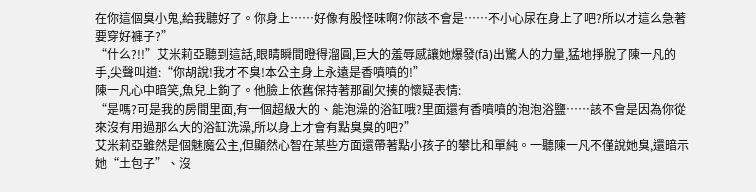在你這個臭小鬼,給我聽好了。你身上……好像有股怪味啊?你該不會是……不小心尿在身上了吧?所以才這么急著要穿好褲子?”
“什么?!!”艾米莉亞聽到這話,眼睛瞬間瞪得溜圓,巨大的羞辱感讓她爆發(fā)出驚人的力量,猛地掙脫了陳一凡的手,尖聲叫道:“你胡說!我才不臭!本公主身上永遠是香噴噴的!”
陳一凡心中暗笑,魚兒上鉤了。他臉上依舊保持著那副欠揍的懷疑表情:
“是嗎?可是我的房間里面,有一個超級大的、能泡澡的浴缸哦?里面還有香噴噴的泡泡浴鹽……該不會是因為你從來沒有用過那么大的浴缸洗澡,所以身上才會有點臭臭的吧?”
艾米莉亞雖然是個魅魔公主,但顯然心智在某些方面還帶著點小孩子的攀比和單純。一聽陳一凡不僅說她臭,還暗示她“土包子”、沒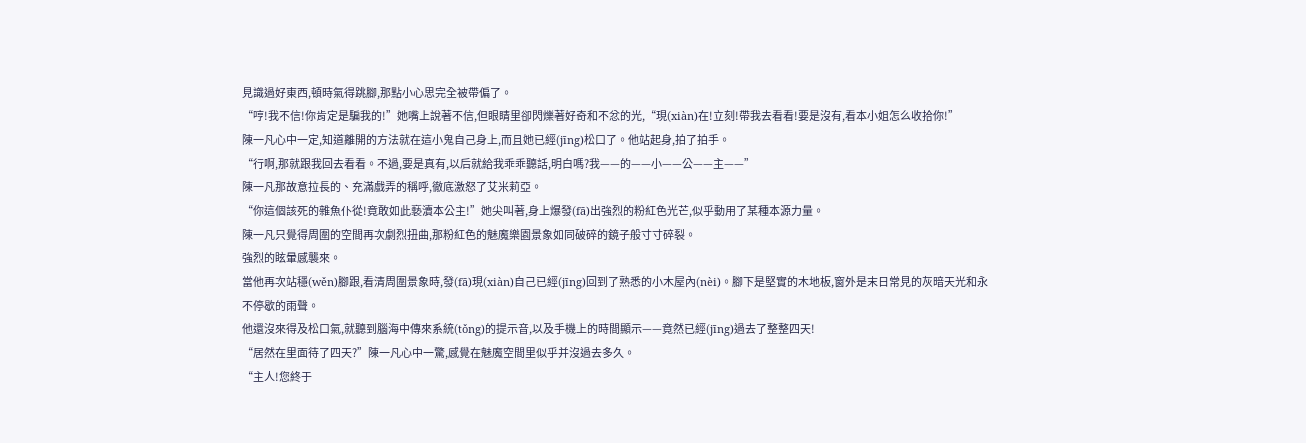見識過好東西,頓時氣得跳腳,那點小心思完全被帶偏了。
“哼!我不信!你肯定是騙我的!”她嘴上說著不信,但眼睛里卻閃爍著好奇和不忿的光,“現(xiàn)在!立刻!帶我去看看!要是沒有,看本小姐怎么收拾你!”
陳一凡心中一定,知道離開的方法就在這小鬼自己身上,而且她已經(jīng)松口了。他站起身,拍了拍手。
“行啊,那就跟我回去看看。不過,要是真有,以后就給我乖乖聽話,明白嗎?我——的——小——公——主——”
陳一凡那故意拉長的、充滿戲弄的稱呼,徹底激怒了艾米莉亞。
“你這個該死的雜魚仆從!竟敢如此褻瀆本公主!”她尖叫著,身上爆發(fā)出強烈的粉紅色光芒,似乎動用了某種本源力量。
陳一凡只覺得周圍的空間再次劇烈扭曲,那粉紅色的魅魔樂園景象如同破碎的鏡子般寸寸碎裂。
強烈的眩暈感襲來。
當他再次站穩(wěn)腳跟,看清周圍景象時,發(fā)現(xiàn)自己已經(jīng)回到了熟悉的小木屋內(nèi)。腳下是堅實的木地板,窗外是末日常見的灰暗天光和永不停歇的雨聲。
他還沒來得及松口氣,就聽到腦海中傳來系統(tǒng)的提示音,以及手機上的時間顯示——竟然已經(jīng)過去了整整四天!
“居然在里面待了四天?”陳一凡心中一驚,感覺在魅魔空間里似乎并沒過去多久。
“主人!您終于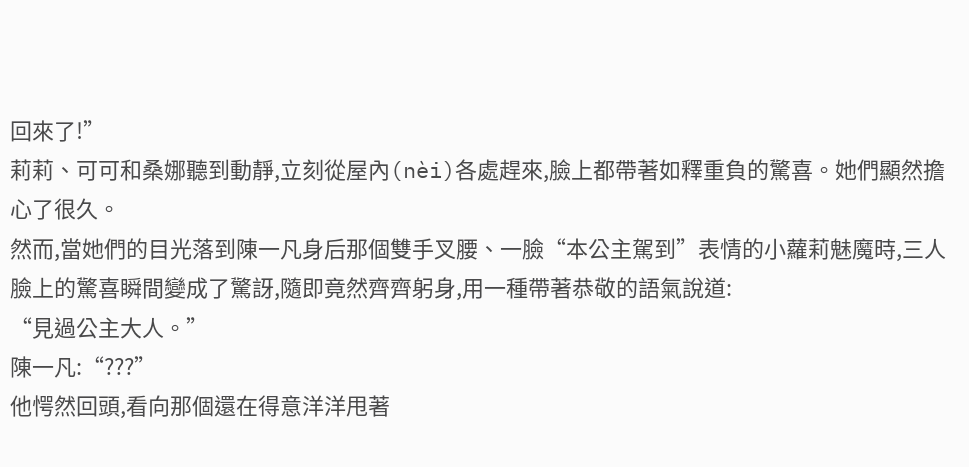回來了!”
莉莉、可可和桑娜聽到動靜,立刻從屋內(nèi)各處趕來,臉上都帶著如釋重負的驚喜。她們顯然擔心了很久。
然而,當她們的目光落到陳一凡身后那個雙手叉腰、一臉“本公主駕到”表情的小蘿莉魅魔時,三人臉上的驚喜瞬間變成了驚訝,隨即竟然齊齊躬身,用一種帶著恭敬的語氣說道:
“見過公主大人。”
陳一凡:“???”
他愕然回頭,看向那個還在得意洋洋甩著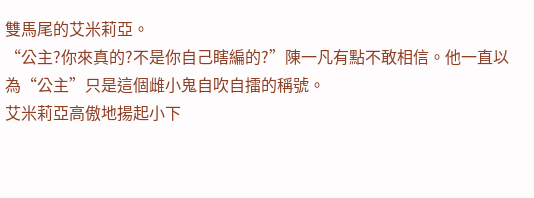雙馬尾的艾米莉亞。
“公主?你來真的?不是你自己瞎編的?”陳一凡有點不敢相信。他一直以為“公主”只是這個雌小鬼自吹自擂的稱號。
艾米莉亞高傲地揚起小下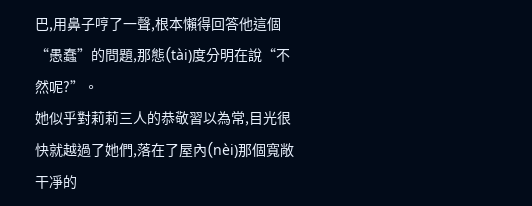巴,用鼻子哼了一聲,根本懶得回答他這個“愚蠢”的問題,那態(tài)度分明在說“不然呢?”。
她似乎對莉莉三人的恭敬習以為常,目光很快就越過了她們,落在了屋內(nèi)那個寬敞干凈的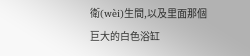衛(wèi)生間,以及里面那個巨大的白色浴缸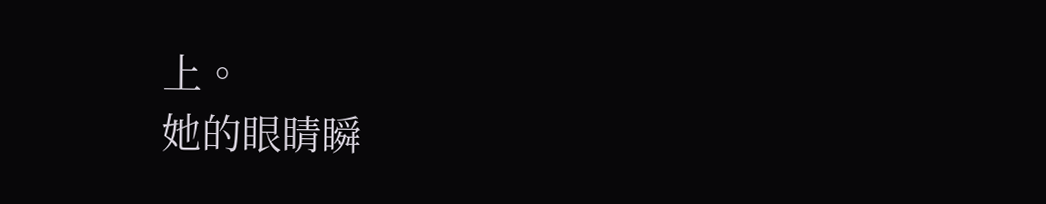上。
她的眼睛瞬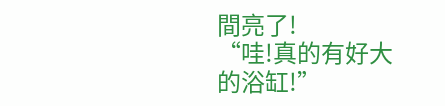間亮了!
“哇!真的有好大的浴缸!”